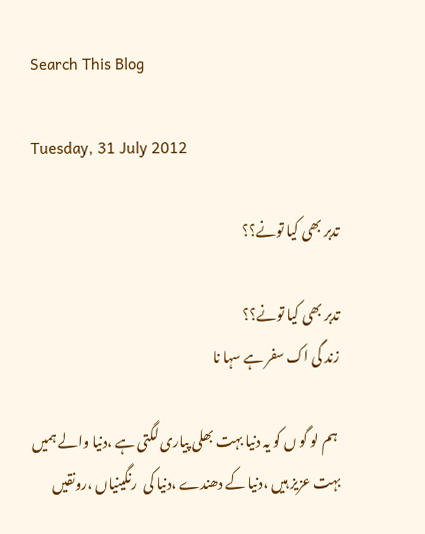Search This Blog

Tuesday, 31 July 2012

تدبر بھی کیا تونے؟؟

تدبر بھی کیا تونے؟؟
زند گی اک سفر ہے سہا نا

 ہم لو گو ں کو یہ دنیا بہت بھلی پیاری لگتی ہے ،دنیا والے ہمیں بہت عزیز ہیں ،دنیا کے دھندے ،دنیا کی  رنگینیاں ،رونقیں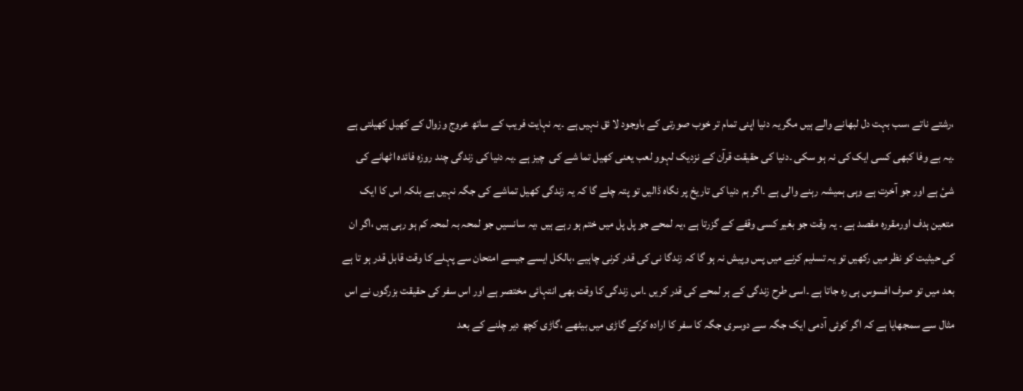،رشتے ناتے ،سب بہت دل لبھانے والے ہیں مگر یہ دنیا اپنی تمام تر خوب صورتی کے باوجود لا ئق نہیں ہے ۔یہ نہایت فریب کے ساتھ عروج وزوال کے کھیل کھیلتی ہے ۔یہ بے وفا کبھی کسی ایک کی نہ ہو سکی ۔دنیا کی حقیقت قرآن کے نزدیک لہوو لعب یعنی کھیل تما شے کی  چیز ہے ۔یہ دنیا کی زندگی چند روزہ فائدہ اٹھانے کی شیٔ ہے اور جو آخرت ہے وہی ہمیشہ رہنے والی ہے ۔اگر ہم دنیا کی تاریخ پر نگاہ ڈالیں تو پتہ چلے گا کہ یہ زندگی کھیل تماشے کی جگہ نہیں ہے بلکہ اس کا ایک متعین ہدف اورمقررہ مقصد ہے ۔ یہ وقت جو بغیر کسی وقفے کے گزرتا ہے ،یہ لمحے جو پل پل میں ختم ہو رہے ہیں ،یہ سانسیں جو لمحہ بہ لمحہ کم ہو رہی ہیں ،اگر ان کی حیثیت کو نظر میں رکھیں تو یہ تسلیم کرنے میں پس وپیش نہ ہو گا کہ زندگا نی کی قدر کرنی چاہیے ،بالکل ایسے جیسے امتحان سے پہلے کا وقت قابل قدر ہو تا ہے بعد میں تو صرف افسوس ہی رہ جاتا ہے ۔اسی طرح زندگی کے ہر لمحے کی قدر کریں ۔اس زندگی کا وقت بھی انتہائی مختصر ہے اور اس سفر کی حقیقت بزرگوں نے اس مثال سے سمجھایا ہے کہ اگر کوئی آدمی ایک جگہ سے دوسری جگہ کا سفر کا ارادہ کرکے گاڑی میں بیٹھے ،گاڑی کچھ دیر چلنے کے بعد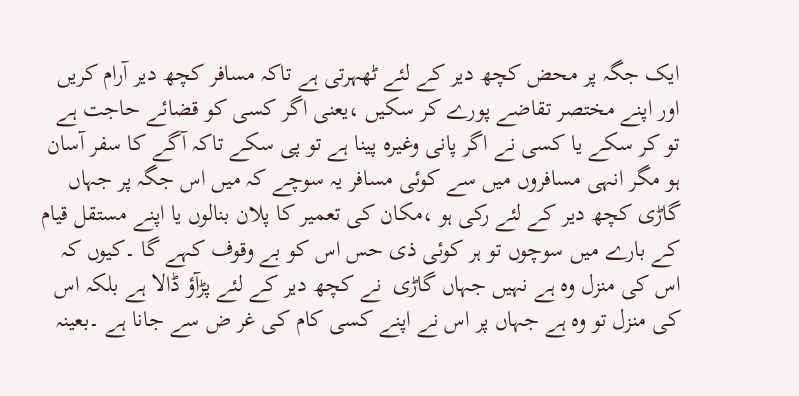ایک جگہ پر محض کچھ دیر کے لئے ٹھہرتی ہے تاکہ مسافر کچھ دیر آرام کریں اور اپنے مختصر تقاضے پورے کر سکیں ،یعنی اگر کسی کو قضائے حاجت ہے تو کر سکے یا کسی نے اگر پانی وغیرہ پینا ہے تو پی سکے تاکہ آگے کا سفر آسان ہو مگر انہی مسافروں میں سے کوئی مسافر یہ سوچے کہ میں اس جگہ پر جہاں گاڑی کچھ دیر کے لئے رکی ہو ،مکان کی تعمیر کا پلان بنالوں یا اپنے مستقل قیام کے بارے میں سوچوں تو ہر کوئی ذی حس اس کو بے وقوف کہے گا ۔کیوں کہ اس کی منزل وہ ہے نہیں جہاں گاڑی  نے کچھ دیر کے لئے پڑآؤ ڈالا ہے بلکہ اس کی منزل تو وہ ہے جہاں پر اس نے اپنے کسی کام کی غر ض سے جانا ہے ۔بعینہ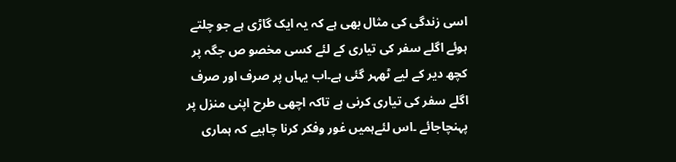اسی زندگی کی مثال بھی ہے کہ یہ ایک گاڑی ہے جو چلتے ہوئے اگلے سفر کی تیاری کے لئے کسی مخصو ص جگہ پر کچھ دیر کے لیے ٹھہر گئی ہے۔اب یہاں پر صرف اور صرف اگلے سفر کی تیاری کرنی ہے تاکہ اچھی طرح اپنی منزل پر پہنچاجائے ۔اس لئےہمیں غور وفکر کرنا چاہیے کہ ہماری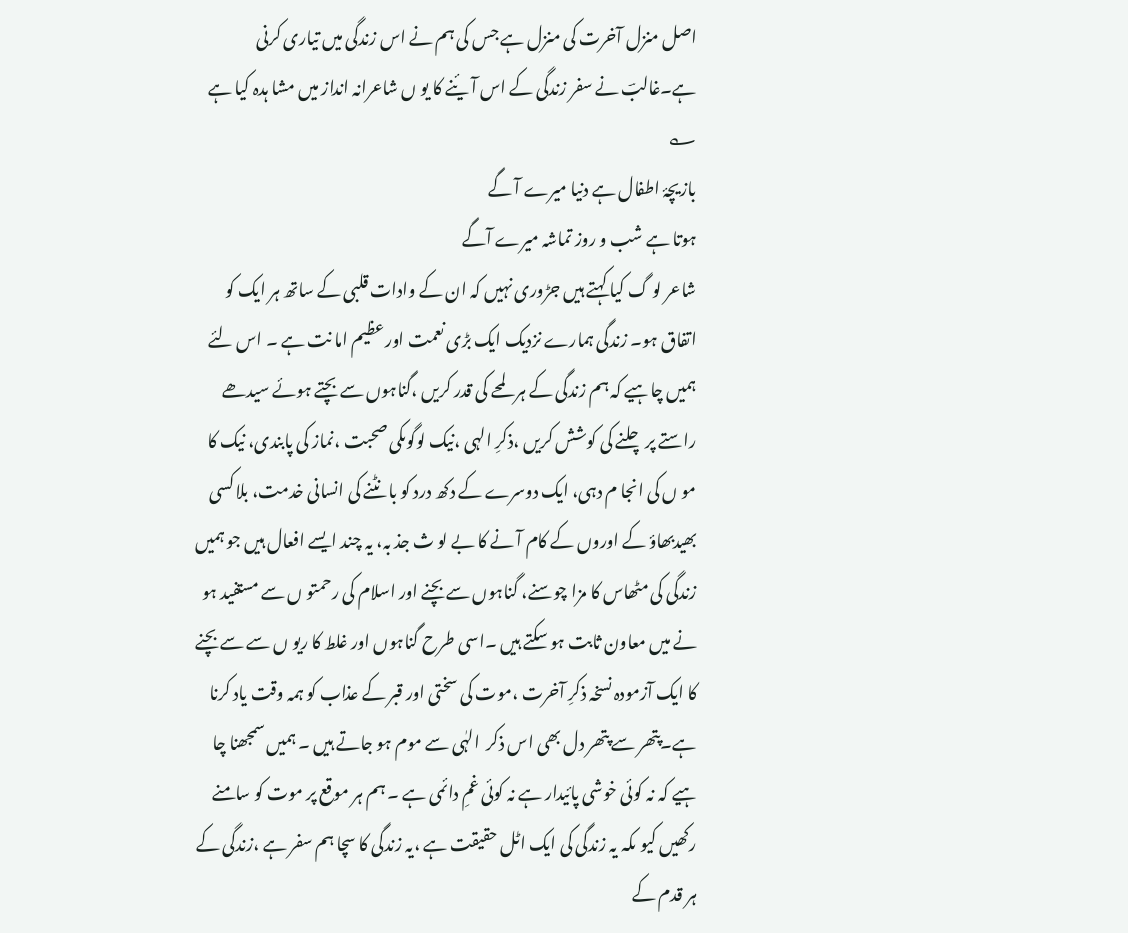اصل منزل آخرت کی منزل ہے جس کی ہم نے اس زندگی میں تیاری کرنی ہے۔غالبؔ نے سفر زندگی کے اس آ یٔنے کا یو ں شاعرانہ انداز میں مشا ہدہ کیا ہے  ؎
بازیچۂ اطفال ہے دنیا میرے آ گے
ہوتا ہے شب و روز تماشہ میرے آگے
شاعر لو گ کیا کہتے ہیں جڑوری نہیں کہ ان کے وادات قلبی کے ساتھ ہر ایک کو اتفاق ہو۔ زندگی ہمارے نزدیک ایک بڑی نعمت اور عظیم اما نت ہے ۔ اس لئے ہمیں چاہیے کہ ہم زندگی کے ہر لمحے کی قدر کریں ،گناہوں سے بچتے ہوئے سیدھے راستے پر چلنے کی کوشش کریں ،ذکرِ الہی ،نیک لوگوںکی صحبت ،نماز کی پابندی، نیک کا مو ں کی انجا م دہی، ایک دوسرے کے دکھ درد کو با نٹنے کی انسانی خدمت، بلا کسی بھیدبھاؤ کے اوروں کے کام آ نے کا بے لو ث جذ بہ، یہ چند ایسے افعال ہیں جو ہمیں زندگی کی مٹھاس کا مزا چوسنے، گناہوں سے بچنے اور اسلام کی رحمتو ں سے مستفید ہو نے میں معاون ثابت ہو سکتے ہیں ۔اسی طرح گناہوں اور غلط کا ریو ں سے سے بچنے کا ایک آزمودہ نسخہ ذکرِ آخرت ،موت کی سختی اور قبر کے عذاب کو ہمہ وقت یاد کرنا ہے۔پتھر سے پتھر دل بھی اس ذکر  الہٰی سے موم ہو جاتے ہیں ۔ ہمیں سمجھنا چا ہیے کہ نہ کوئی خوشی پائیدار ہے نہ کوئی غمِ دائمی ہے ۔ ہم ہر موقع پر موت کو سامنے رکھیں کیو ںکہ یہ زندگی کی ایک اٹل حقیقت ہے ،یہ زندگی کا سچا ہم سفر ہے ،زندگی کے ہر قدم کے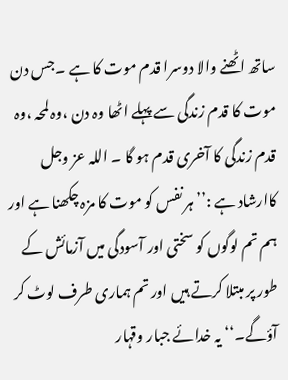ساتھ اٹھنے والا دوسرا قدم موت کا ہے ۔جس دن موت کا قدم زندگی سے پہلے اٹھا وہ دن ،وہ لمحہ ،وہ قدم زندگی کا آخری قدم ہو گا ۔ اللہ عز وجل کاارشاد ہے :’’ہر نفس کو موت کا مزہ چکھنا ہے اور ہم تم لوگوں کو سختی اور آسودگی میں آزمائش کے طور پر مبتلا کرتے ہیں اور تم ہماری طرف لوٹ کر آؤگے۔‘‘ یہ خدائے جبار وقہار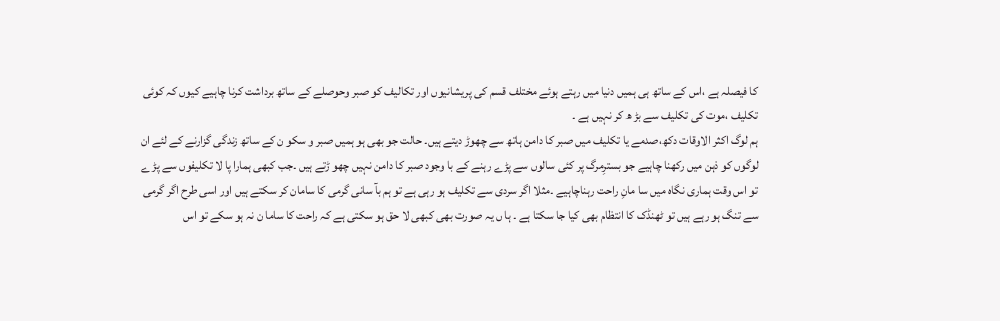کا فیصلہ ہے ،اس کے ساتھ ہی ہمیں دنیا میں رہتے ہوئے مختلف قسم کی پریشانیوں اور تکالیف کو صبر وحوصلے کے ساتھ برداشت کرنا چاہیے کیوں کہ کوئی تکلیف ،موت کی تکلیف سے بڑ ھ کر نہیں ہے ۔
ہم لوگ اکثر الاوقات دکھ،صدمے یا تکلیف میں صبر کا دامن ہاتھ سے چھوڑ دیتے ہیں۔ حالت جو بھی ہو ہمیں صبر و سکو ن کے ساتھ زندگی گزارنے کے لئے ان لوگوں کو ذہن میں رکھنا چاہیے جو بسترِمرگ پر کئی سالوں سے پڑے رہنے کے با وجود صبر کا دامن نہیں چھو ڑتے ہیں ۔جب کبھی ہمارا پا لا تکلیفوں سے پڑ ے تو اس وقت ہماری نگاہ میں سا مانِ راحت رہناچاہیے ۔مثلا اگر سردی سے تکلیف ہو رہی ہے تو ہم بآ سانی گرمی کا سامان کر سکتے ہیں اور اسی طرح اگر گرمی سے تنگ ہو رہے ہیں تو ٹھنڈک کا انتظام بھی کیا جا سکتا ہے ۔ ہا ں یہ صورت بھی کبھی لا حق ہو سکتی ہے کہ راحت کا ساما ن نہ ہو سکے تو اس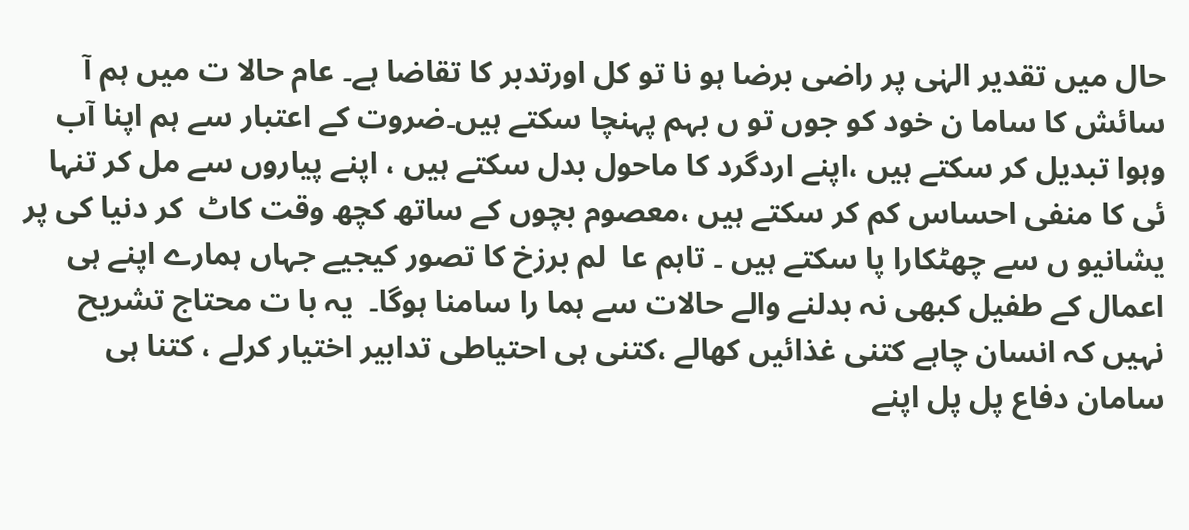حال میں تقدیر الہٰی پر راضی برضا ہو نا تو کل اورتدبر کا تقاضا ہے۔ عام حالا ت میں ہم آ سائش کا ساما ن خود کو جوں تو ں بہم پہنچا سکتے ہیں۔ضروت کے اعتبار سے ہم اپنا آب وہوا تبدیل کر سکتے ہیں ،اپنے اردگرد کا ماحول بدل سکتے ہیں ، اپنے پیاروں سے مل کر تنہا ئی کا منفی احساس کم کر سکتے ہیں ،معصوم بچوں کے ساتھ کچھ وقت کاٹ  کر دنیا کی پر یشانیو ں سے چھٹکارا پا سکتے ہیں ۔ تاہم عا  لم برزخ کا تصور کیجیے جہاں ہمارے اپنے ہی اعمال کے طفیل کبھی نہ بدلنے والے حالات سے ہما را سامنا ہوگا۔  یہ با ت محتاج تشریح نہیں کہ انسان چاہے کتنی غذائیں کھالے ،کتنی ہی احتیاطی تدابیر اختیار کرلے ، کتنا ہی سامان دفاع پل پل اپنے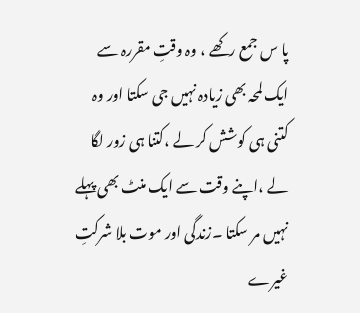پا س جمع رکھے ، وہ وقتِ مقررہ سے ایک لمحہ بھی زیادہ نہیں جی سکتا اور وہ کتنی ہی کوشش کر لے ،کتنا ہی زور لگا لے ،اپنے وقت سے ایک منٹ بھی پہلے نہیں مر سکتا ۔زندگی اور موت بلا شرکتِ غیرے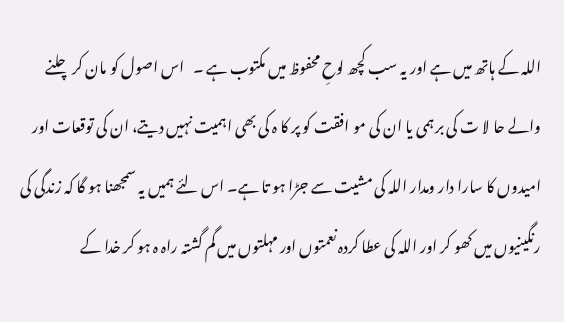اللہ کے ہاتھ میں ہے اور یہ سب کچھ لوحِ محفوظ میں مکتوب ہے ۔   اس اصول کو مان کر چلنے والے حا لا ت کی بر ہمی یا ان کی مو افقت کو پر کا ہ کی بھی اہمیت نہیں دیتے، ان کی توقعات اور امیدوں کا سارا دار ومدار اللہ کی مشیت سے جڑا ہو تا ہے۔ اس لئے ہمیں یہ سمجھنا ہو گا کہ زندگی کی رنگینیوں میں کھو کر اور اللہ کی عطا کردہ نعمتوں اور مہلتوں میں گم گشتہ راہ ہ ہو کر خدا کے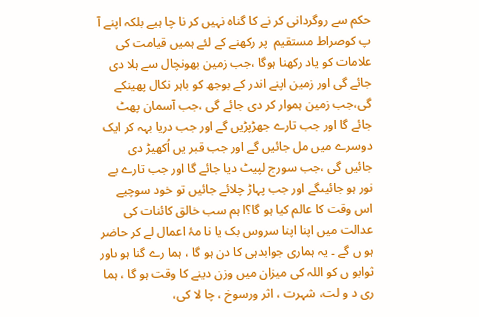حکم سے روگردانی کر نے کا گناہ نہیں کر نا چا ہیے بلکہ اپنے آ پ کوصراط مستقیم  پر رکھنے کے لئے ہمیں قیامت کی علامات کو یاد رکھنا ہوگا ،جب زمین بھونچال سے ہلا دی جائے گی اور زمین اپنے اندر کے بوجھ کو باہر نکال پھینکے گی،جب زمین ہموار کر دی جائے گی ،جب آسمان پھٹ جائے گا اور جب تارے جھڑپڑیں گے اور جب دریا بہہ کر ایک دوسرے میں مل جائیں گے اور جب قبر یں اُکھیڑ دی جائیں گی ،جب سورج لپیٹ دیا جائے گا اور جب تارے بے نور ہو جائیںگے اور جب پہاڑ چلائے جائیں تو خود سوچیے اس وقت کا عالم کیا ہو گا؟ا ہم سب خالق کائنات کی عدالت میں اپنا اپنا سروس بک یا نا مۂ اعمال لے کر حاضر ہو ں گے ۔ یہ ہماری جوابدہی کا دن ہو گا ، ہما رے گنا ہو ںاور ثوابو ں کو اللہ کی میزان میں وزن دینے کا وقت ہو گا ، ہما ری د و لت، شہرت ، اثر ورسوخ ، چا لا کی،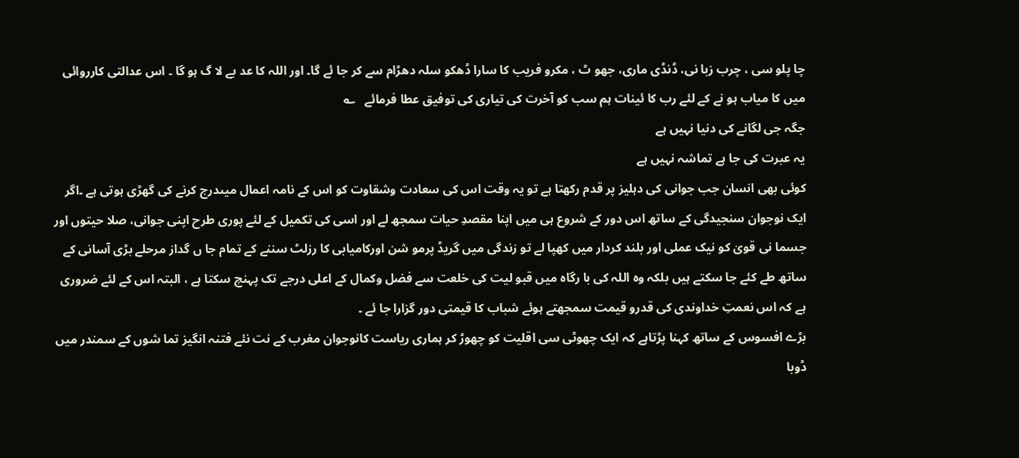چا پلو سی ، چرب زبا نی، ڈنڈی ماری، جھو ٹ ، مکرو فریب کا سارا ڈھکو سلہ دھڑام سے کر جا ئے گا۔ اور اللہ کا عد بے لا گ ہو گا ۔ اس عدالتی کارروائی میں کا میاب ہو نے کے لئے رب کا ئینات ہم سب کو آخرت کی تیاری کی توفیق عطا فرمائے   ؎
جگہ جی لگانے کی دنیا نہیں ہے
یہ عبرت کی جا ہے تماشہ نہیں ہے
کوئی بھی انسان جب جوانی کی دہلیز پر قدم رکھتا ہے تو یہ وقت اس کی سعادت وشقاوت کو اس کے نامہ اعمال میںدرج کرنے کی گھڑی ہوتی ہے ۔اگر ایک نوجوان سنجیدگی کے ساتھ اس دور کے شروع ہی میں اپنا مقصدِ حیات سمجھ لے اور اسی کی تکمیل کے لئے پوری طرح اپنی جوانی، صلا حیتوں اور جسما نی قویٰ کو نیک عملی اور بلند کردار میں کھپا لے تو زندگی میں گریڈ پرمو شن اورکامیابی کا رزلٹ سننے کے تمام جا ں گداز مرحلے بڑی آسانی کے ساتھ طے کئے جا سکتے ہیں بلکہ وہ اللہ کی با رگاہ میں قبو لیت کی خلعت سے فضل وکمال کے اعلی درجے تک پہنچ سکتا ہے ، البتہ اس کے لئے ضروری ہے کہ اس نعمتِ خداوندی کی قدرو قیمت سمجھتے ہوئے شباب کا قیمتی دور گزارا جا ئے ۔
بڑے افسوس کے ساتھ کہنا پڑتاہے کہ ایک چھوٹی سی اقلیت کو چھوڑ کر ہماری ریاست کانوجوان مغرب کے نت نئے فتنہ انگیز تما شوں کے سمندر میں ڈوبا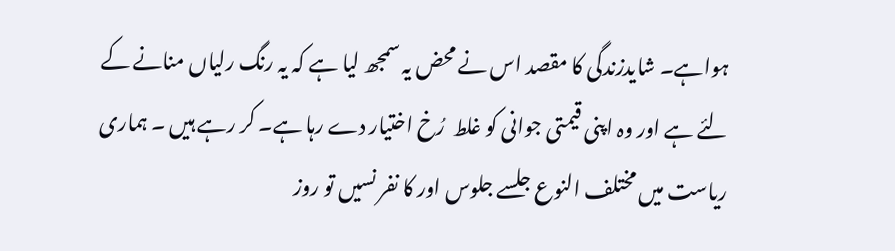ہواہے۔ شایدزندگی کا مقصد اس نے محض یہ سمجھ لیا ہے کہ یہ رنگ رلیاں منانے کے لئے ہے اور وہ اپنی قیمتی جوانی کو غلط  رُخ اختیار دے رہا ہے۔ کر رہے ہیں ۔ ہماری ریاست میں مختلف النوع جلسے جلوس اور کا نفر نسیں تو روز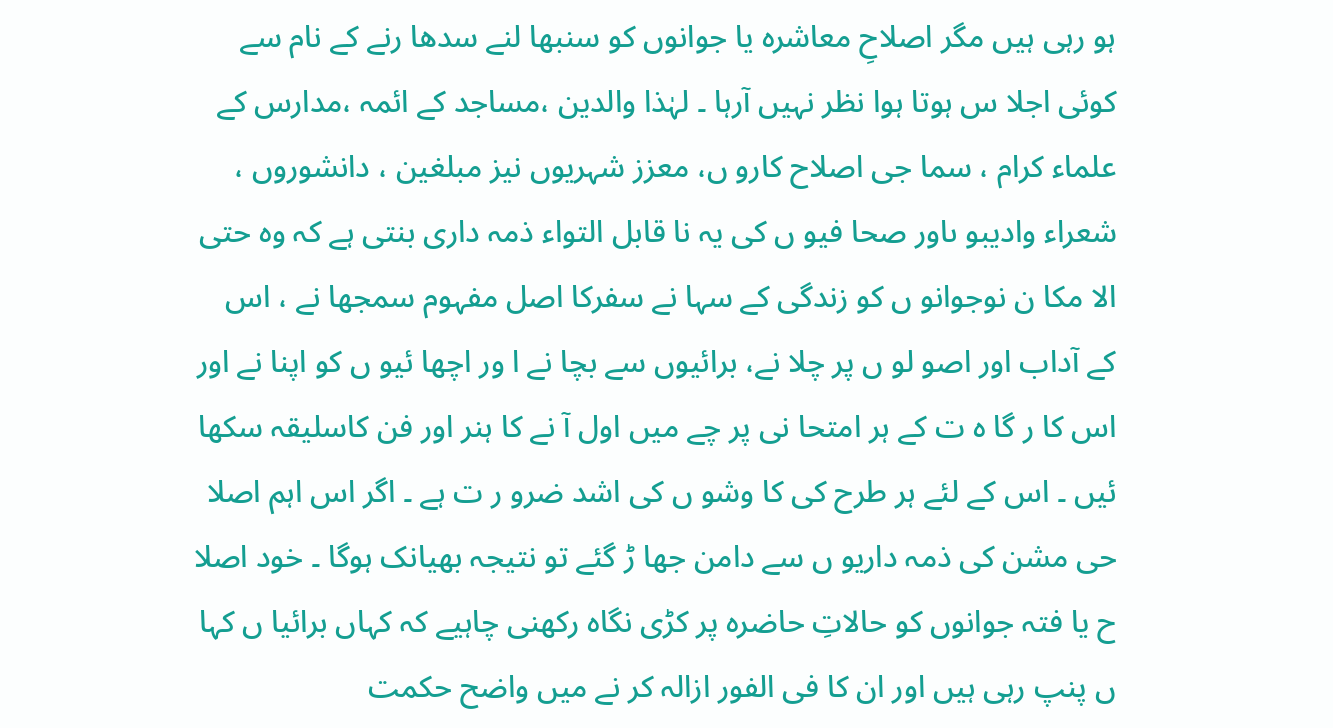ہو رہی ہیں مگر اصلاحِ معاشرہ یا جوانوں کو سنبھا لنے سدھا رنے کے نام سے کوئی اجلا س ہوتا ہوا نظر نہیں آرہا ۔ لہٰذا والدین ،مساجد کے ائمہ ،مدارس کے علماء کرام ، سما جی اصلاح کارو ں، معزز شہریوں نیز مبلغین ، دانشوروں ، شعراء وادیبو ںاور صحا فیو ں کی یہ نا قابل التواء ذمہ داری بنتی ہے کہ وہ حتی الا مکا ن نوجوانو ں کو زندگی کے سہا نے سفرکا اصل مفہوم سمجھا نے ، اس کے آداب اور اصو لو ں پر چلا نے، برائیوں سے بچا نے ا ور اچھا ئیو ں کو اپنا نے اور اس کا ر گا ہ ت کے ہر امتحا نی پر چے میں اول آ نے کا ہنر اور فن کاسلیقہ سکھا ئیں ۔ اس کے لئے ہر طرح کی کا وشو ں کی اشد ضرو ر ت ہے ۔ اگر اس اہم اصلا حی مشن کی ذمہ داریو ں سے دامن جھا ڑ گئے تو نتیجہ بھیانک ہوگا ۔ خود اصلا ح یا فتہ جوانوں کو حالاتِ حاضرہ پر کڑی نگاہ رکھنی چاہیے کہ کہاں برائیا ں کہا ں پنپ رہی ہیں اور ان کا فی الفور ازالہ کر نے میں واضح حکمت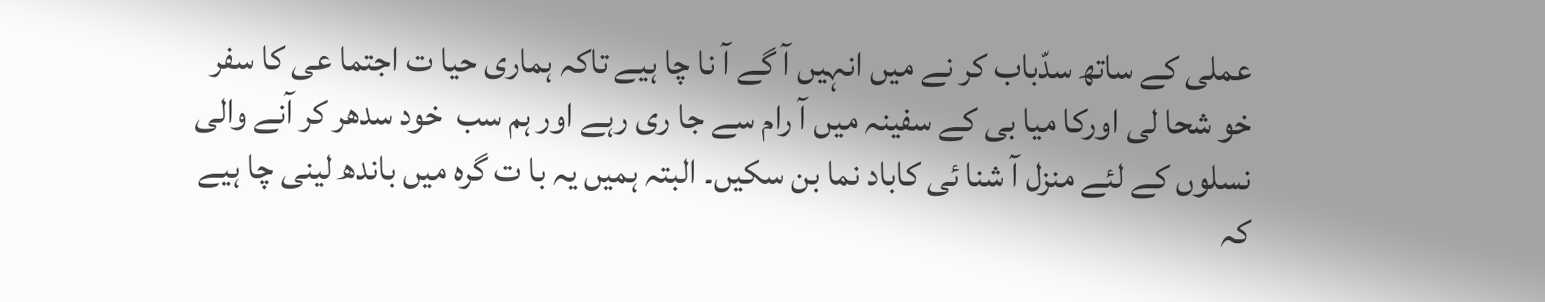عملی کے ساتھ سدّباب کر نے میں انہیں آ گے آ نا چا ہیے تاکہ ہماری حیا ت اجتما عی کا سفر خو شحا لی اورکا میا بی کے سفینہ میں آ رام سے جا ری رہے اور ہم سب  خود سدھر کر آنے والی نسلوں کے لئے منزل آ شنا ئی کاباد نما بن سکیں۔ البتہ ہمیں یہ با ت گرہ میں باندھ لینی چا ہیے کہ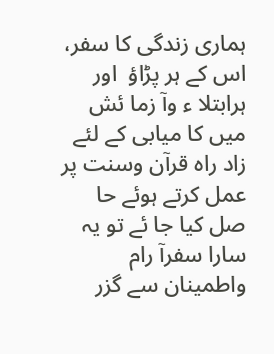ہماری زندگی کا سفر، اس کے ہر پڑاؤ  اور ہرابتلا ء وآ زما ئش میں کا میابی کے لئے زاد راہ قرآن وسنت پر عمل کرتے ہوئے حا صل کیا جا ئے تو یہ سارا سفرآ رام واطمینان سے گزر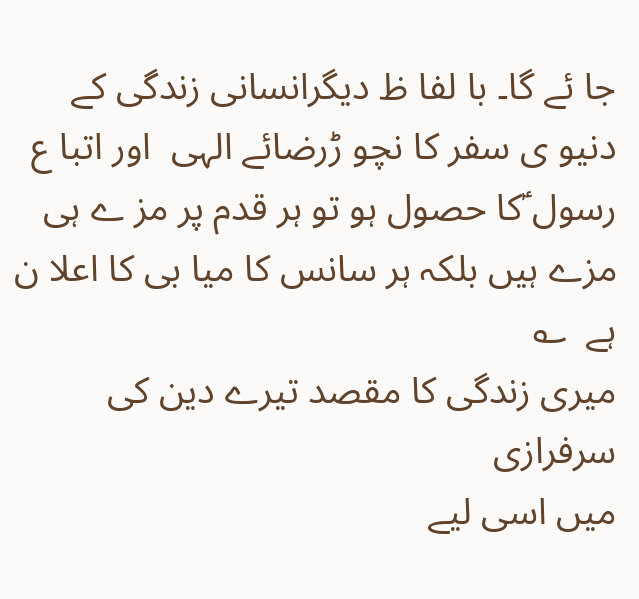جا ئے گا۔ با لفا ظ دیگرانسانی زندگی کے دنیو ی سفر کا نچو ڑرضائے الہی  اور اتبا ع رسول ؑکا حصول ہو تو ہر قدم پر مز ے ہی مزے ہیں بلکہ ہر سانس کا میا بی کا اعلا ن ہے  ؎
میری زندگی کا مقصد تیرے دین کی سرفرازی
میں اسی لیے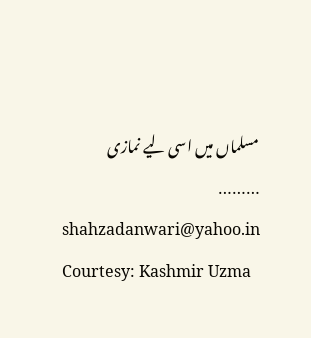مسلماں میں اسی لیے نمازی
………
shahzadanwari@yahoo.in
Courtesy: Kashmir Uzma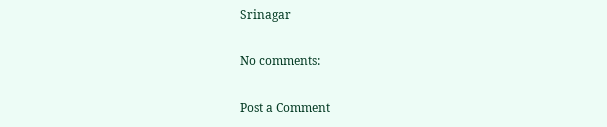Srinagar

No comments:

Post a Comment